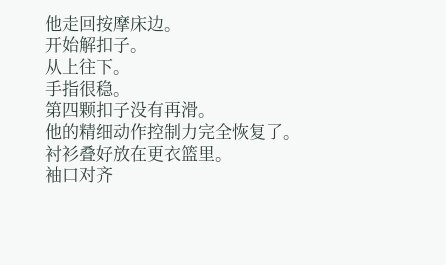他走回按摩床边。
开始解扣子。
从上往下。
手指很稳。
第四颗扣子没有再滑。
他的精细动作控制力完全恢复了。
衬衫叠好放在更衣篮里。
袖口对齐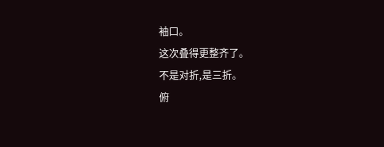袖口。
这次叠得更整齐了。
不是对折,是三折。
俯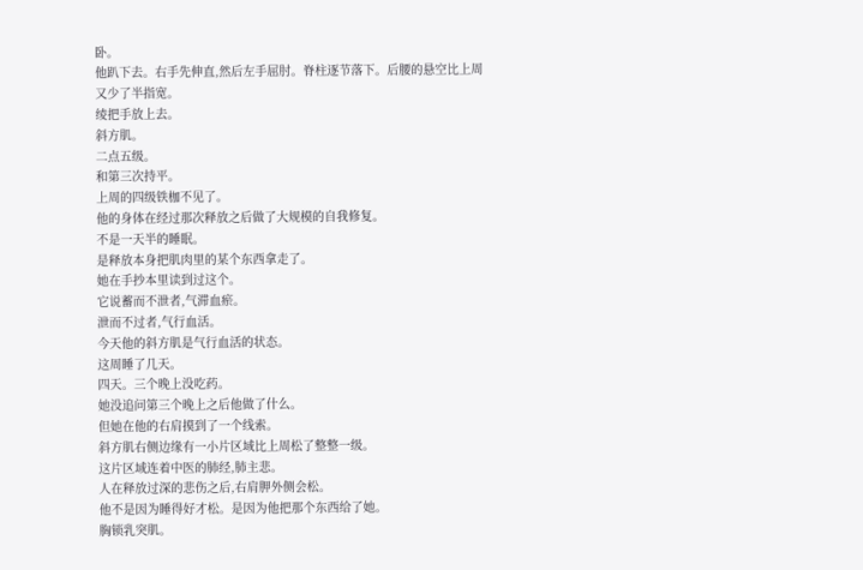卧。
他趴下去。右手先伸直,然后左手屈肘。脊柱逐节落下。后腰的悬空比上周又少了半指宽。
绫把手放上去。
斜方肌。
二点五级。
和第三次持平。
上周的四级铁枷不见了。
他的身体在经过那次释放之后做了大规模的自我修复。
不是一天半的睡眠。
是释放本身把肌肉里的某个东西拿走了。
她在手抄本里读到过这个。
它说蓄而不泄者,气滞血瘀。
泄而不过者,气行血活。
今天他的斜方肌是气行血活的状态。
这周睡了几天。
四天。三个晚上没吃药。
她没追问第三个晚上之后他做了什么。
但她在他的右肩摸到了一个线索。
斜方肌右侧边缘有一小片区域比上周松了整整一级。
这片区域连着中医的肺经,肺主悲。
人在释放过深的悲伤之后,右肩胛外侧会松。
他不是因为睡得好才松。是因为他把那个东西给了她。
胸锁乳突肌。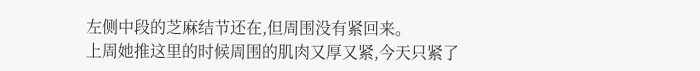左侧中段的芝麻结节还在,但周围没有紧回来。
上周她推这里的时候周围的肌肉又厚又紧,今天只紧了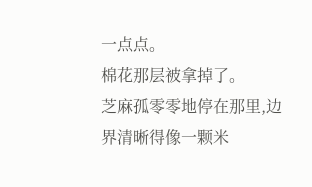一点点。
棉花那层被拿掉了。
芝麻孤零零地停在那里,边界清晰得像一颗米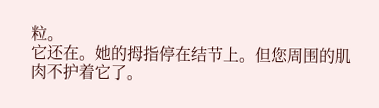粒。
它还在。她的拇指停在结节上。但您周围的肌肉不护着它了。